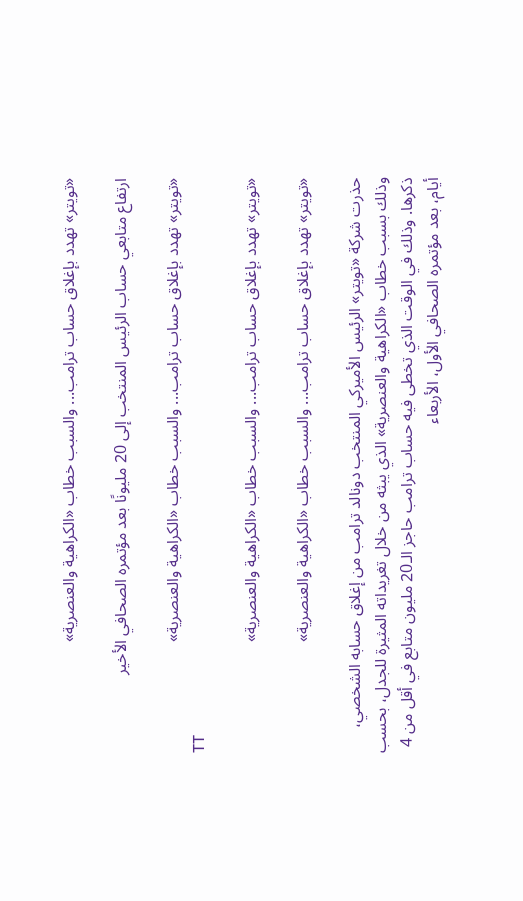«تويتر» تهدد بإغلاق حساب ترامب... والسبب خطاب «الكراهية والعنصرية»

ارتفاع متابعي حساب الرئيس المنتخب إلى 20 مليونًا بعد مؤتمره الصحافي الأخير

«تويتر» تهدد بإغلاق حساب ترامب... والسبب خطاب «الكراهية والعنصرية»
TT

«تويتر» تهدد بإغلاق حساب ترامب... والسبب خطاب «الكراهية والعنصرية»

«تويتر» تهدد بإغلاق حساب ترامب... والسبب خطاب «الكراهية والعنصرية»

حذرت شركة «تويتر» الرئيس الأميركي المنتخب دونالد ترامب من إغلاق حسابه الشخصي، وذلك بسبب خطاب «الكراهية والعنصرية» الذي يبثه من خلال تغريداته المثيرة للجدل، بحسب ذكرها. وذلك في الوقت الذي تخطى فيه حساب ترامب حاجز الـ20 مليون متابع في أقل من 4 أيام، بعد مؤتمره الصحافي الأول، الأربعاء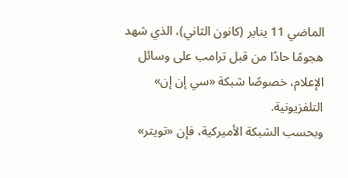الماضي 11 يناير (كانون الثاني)، الذي شهد هجومًا حادًا من قبل ترامب على وسائل الإعلام، خصوصًا شبكة «سي إن إن» التلفزيونية.
وبحسب الشبكة الأميركية، فإن «تويتر»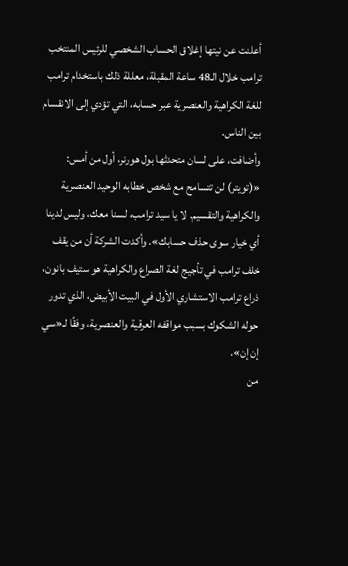أعلنت عن نيتها إغلاق الحساب الشخصي للرئيس المنتخب ترامب خلال الـ48 ساعة المقبلة، معللة ذلك باستخدام ترامب للغة الكراهية والعنصرية عبر حسابه، التي تؤدي إلى الانقسام بين الناس.
وأضافت، على لسان متحدثها بول هورنر، أول من أمس: «(تويتر) لن تتسامح مع شخص خطابه الوحيد العنصرية والكراهية والتقسيم. لا يا سيد ترامب، لسنا معك، وليس لدينا أي خيار سوى حذف حسابك». وأكدت الشركة أن من يقف خلف ترامب في تأجيج لغة الصراع والكراهية هو ستيف بانون، ذراع ترامب الاستشاري الأول في البيت الأبيض، الذي تدور حوله الشكوك بسبب مواقفه العرقية والعنصرية، وفقًا لـ«سي إن إن».
من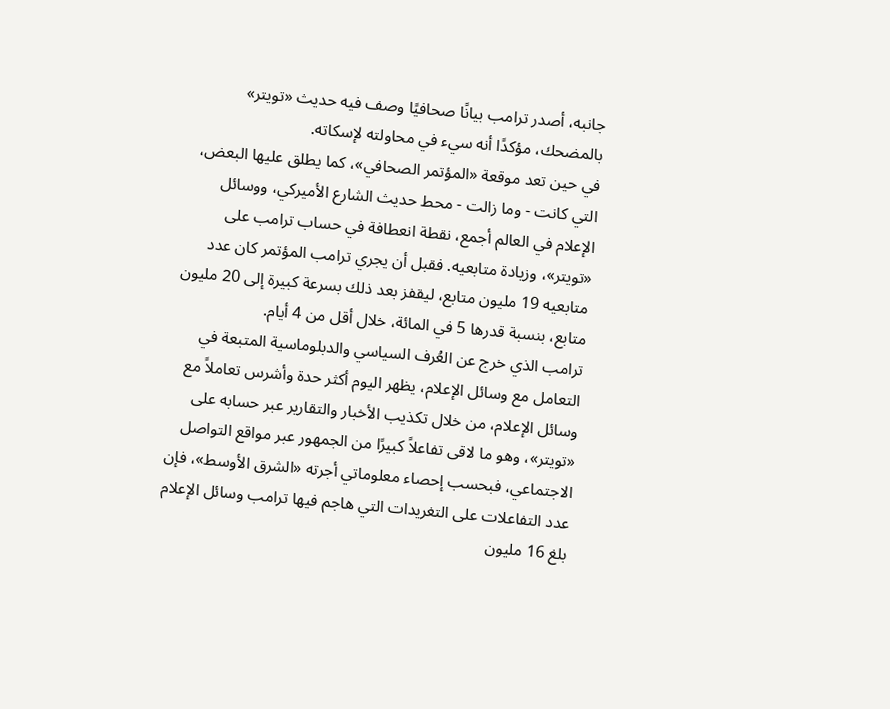جانبه، أصدر ترامب بيانًا صحافيًا وصف فيه حديث «تويتر» بالمضحك، مؤكدًا أنه سيء في محاولته لإسكاته.
في حين تعد موقعة «المؤتمر الصحافي»، كما يطلق عليها البعض، التي كانت - وما زالت - محط حديث الشارع الأميركي، ووسائل الإعلام في العالم أجمع، نقطة انعطافة في حساب ترامب على «تويتر»، وزيادة متابعيه. فقبل أن يجري ترامب المؤتمر كان عدد متابعيه 19 مليون متابع، ليقفز بعد ذلك بسرعة كبيرة إلى 20 مليون متابع، بنسبة قدرها 5 في المائة، خلال أقل من 4 أيام.
ترامب الذي خرج عن العُرف السياسي والدبلوماسية المتبعة في التعامل مع وسائل الإعلام، يظهر اليوم أكثر حدة وأشرس تعاملاً مع وسائل الإعلام، من خلال تكذيب الأخبار والتقارير عبر حسابه على «تويتر»، وهو ما لاقى تفاعلاً كبيرًا من الجمهور عبر مواقع التواصل الاجتماعي، فبحسب إحصاء معلوماتي أجرته «الشرق الأوسط»، فإن عدد التفاعلات على التغريدات التي هاجم فيها ترامب وسائل الإعلام بلغ 16 مليون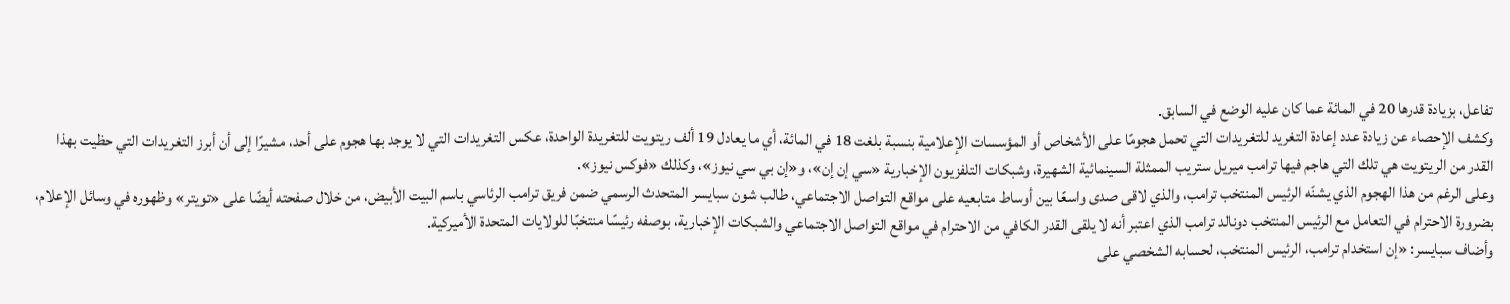تفاعل، بزيادة قدرها 20 في المائة عما كان عليه الوضع في السابق.
وكشف الإحصاء عن زيادة عدد إعادة التغريد للتغريدات التي تحمل هجومًا على الأشخاص أو المؤسسات الإعلامية بنسبة بلغت 18 في المائة، أي ما يعادل 19 ألف ريتويت للتغريدة الواحدة، عكس التغريدات التي لا يوجد بها هجوم على أحد، مشيرًا إلى أن أبرز التغريدات التي حظيت بهذا القدر من الريتويت هي تلك التي هاجم فيها ترامب ميريل ستريب الممثلة السينمائية الشهيرة، وشبكات التلفزيون الإخبارية «سي إن إن»، و«إن بي سي نيوز»، وكذلك «فوكس نيوز».
وعلى الرغم من هذا الهجوم الذي يشنّه الرئيس المنتخب ترامب، والذي لاقى صدى واسعًا بين أوساط متابعيه على مواقع التواصل الاجتماعي، طالب شون سبايسر المتحدث الرسمي ضمن فريق ترامب الرئاسي باسم البيت الأبيض، من خلال صفحته أيضًا على «تويتر» وظهوره في وسائل الإعلام، بضرورة الاحترام في التعامل مع الرئيس المنتخب دونالد ترامب الذي اعتبر أنه لا يلقى القدر الكافي من الاحترام في مواقع التواصل الاجتماعي والشبكات الإخبارية، بوصفه رئيسًا منتخبًا للولايات المتحدة الأميركية.
وأضاف سبايسر: «إن استخدام ترامب، الرئيس المنتخب، لحسابه الشخصي على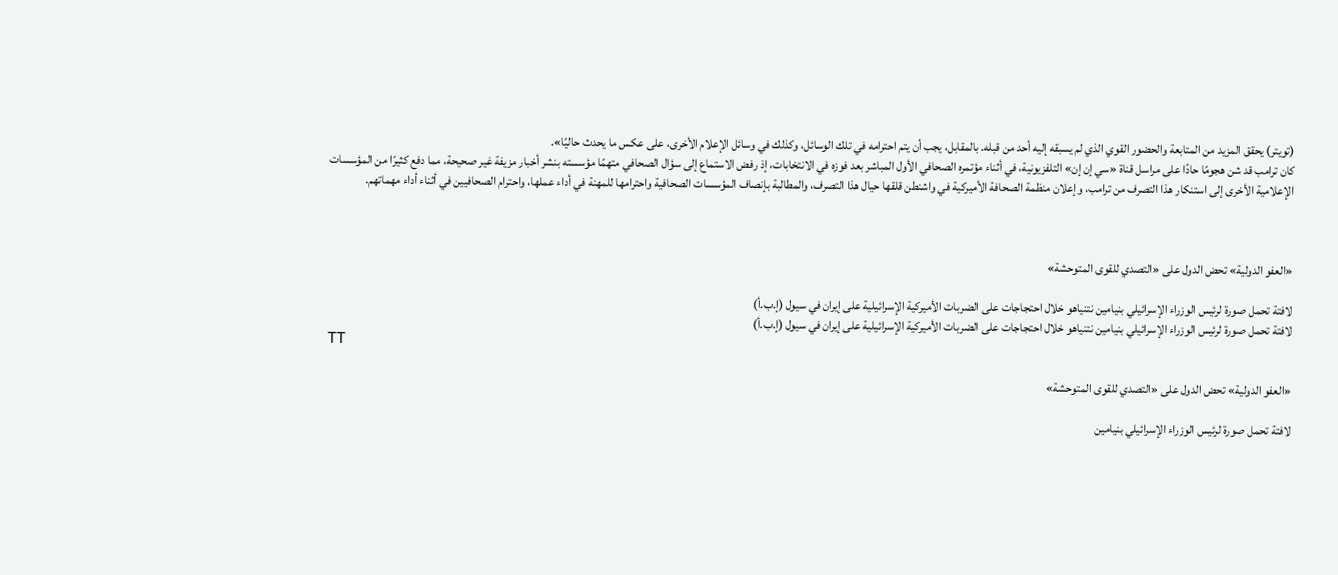(تويتر) يحقق المزيد من المتابعة والحضور القوي الذي لم يسبقه إليه أحد من قبله. بالمقابل، يجب أن يتم احترامه في تلك الوسائل، وكذلك في وسائل الإعلام الأخرى، على عكس ما يحدث حاليًا».
كان ترامب قد شن هجومًا حادًا على مراسل قناة «سي إن إن» التلفزيونية، في أثناء مؤتمره الصحافي الأول المباشر بعد فوزه في الانتخابات، إذ رفض الاستماع إلى سؤال الصحافي متهمًا مؤسسته بنشر أخبار مزيفة غير صحيحة، مما دفع كثيرًا من المؤسسات الإعلامية الأخرى إلى استنكار هذا التصرف من ترامب، وإعلان منظمة الصحافة الأميركية في واشنطن قلقها حيال هذا التصرف، والمطالبة بإنصاف المؤسسات الصحافية واحترامها للمهنة في أداء عملها، واحترام الصحافيين في أثناء أداء مهماتهم.



«العفو الدولية» تحض الدول على «التصدي للقوى المتوحشة»

لافتة تحمل صورة لرئيس الوزراء الإسرائيلي بنيامين نتنياهو خلال احتجاجات على الضربات الأميركية الإسرائيلية على إيران في سيول (إ.ب.أ)
لافتة تحمل صورة لرئيس الوزراء الإسرائيلي بنيامين نتنياهو خلال احتجاجات على الضربات الأميركية الإسرائيلية على إيران في سيول (إ.ب.أ)
TT

«العفو الدولية» تحض الدول على «التصدي للقوى المتوحشة»

لافتة تحمل صورة لرئيس الوزراء الإسرائيلي بنيامين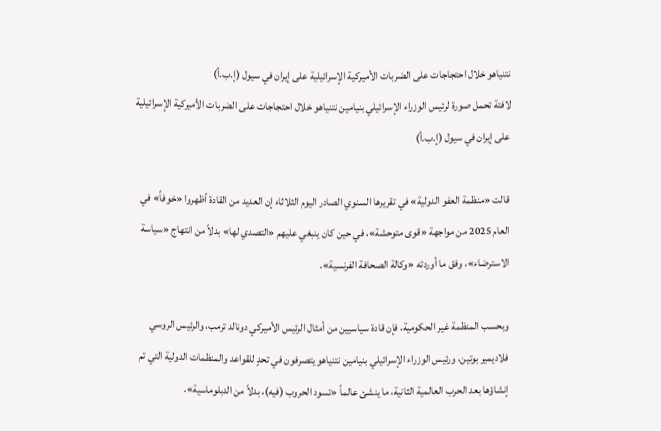نتنياهو خلال احتجاجات على الضربات الأميركية الإسرائيلية على إيران في سيول (إ.ب.أ)
لافتة تحمل صورة لرئيس الوزراء الإسرائيلي بنيامين نتنياهو خلال احتجاجات على الضربات الأميركية الإسرائيلية على إيران في سيول (إ.ب.أ)

قالت «منظمة العفو الدولية» في تقريرها السنوي الصادر اليوم الثلاثاء إن العديد من القادة أظهروا «خوفاً» في العام 2025 من مواجهة «قوى متوحشة»، في حين كان ينبغي عليهم «التصدي لها» بدلاً من انتهاج «سياسة الاسترضاء»، وفق ما أوردته «وكالة الصحافة الفرنسية».

وبحسب المنظمة غير الحكومية، فإن قادة سياسيين من أمثال الرئيس الأميركي دونالد ترمب، والرئيس الروسي فلاديمير بوتين، ورئيس الوزراء الإسرائيلي بنيامين نتنياهو يتصرفون في تحدٍ للقواعد والمنظمات الدولية التي تم إنشاؤها بعد الحرب العالمية الثانية، ما ينشئ عالماً «تسود الحروب (فيه)، بدلاً من الدبلوماسية».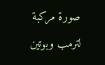صورة مركبة لترمب وبوتين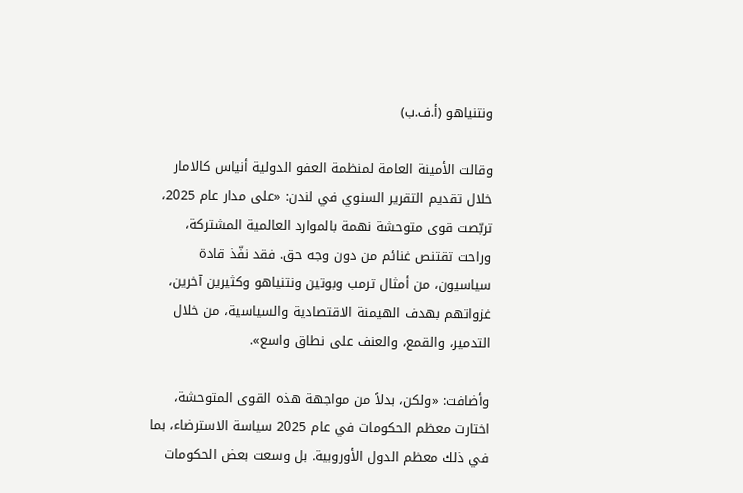ونتنياهو (أ.ف.ب)

وقالت الأمينة العامة لمنظمة العفو الدولية أنياس كالامار خلال تقديم التقرير السنوي في لندن: «على مدار عام 2025، تربّصت قوى متوحشة نهمة بالموارد العالمية المشتركة، وراحت تقتنص غنائم من دون وجه حق. فقد نفّذ قادة سياسيون، من أمثال ترمب وبوتين ونتنياهو وكثيرين آخرين، غزواتهم بهدف الهيمنة الاقتصادية والسياسية، من خلال التدمير، والقمع، والعنف على نطاق واسع».

وأضافت: «ولكن، بدلاً من مواجهة هذه القوى المتوحشة، اختارت معظم الحكومات في عام 2025 سياسة الاسترضاء، بما في ذلك معظم الدول الأوروبية. بل وسعت بعض الحكومات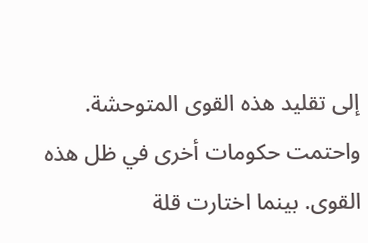إلى تقليد هذه القوى المتوحشة. واحتمت حكومات أخرى في ظل هذه القوى. بينما اختارت قلة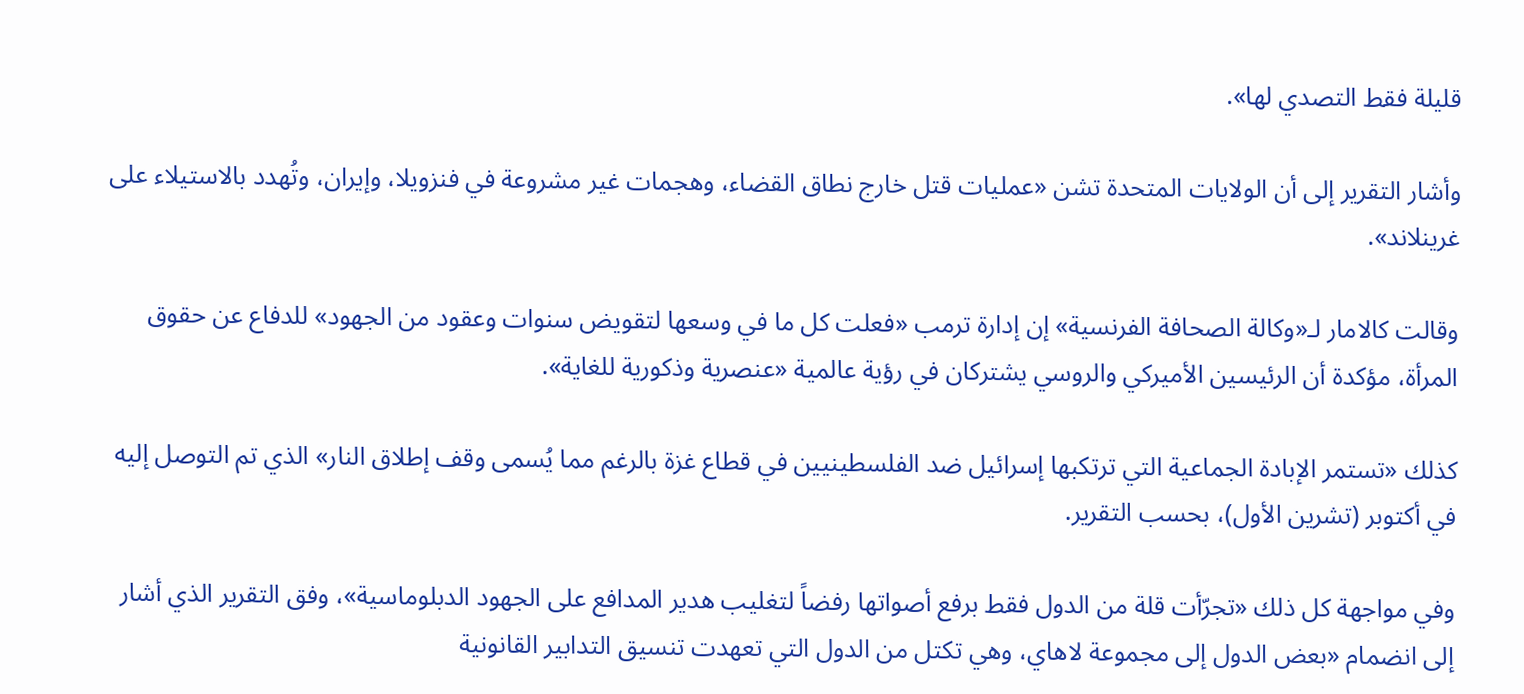قليلة فقط التصدي لها».

وأشار التقرير إلى أن الولايات المتحدة تشن «عمليات قتل خارج نطاق القضاء، وهجمات غير مشروعة في فنزويلا، وإيران، وتُهدد بالاستيلاء على غرينلاند».

وقالت كالامار لـ«وكالة الصحافة الفرنسية» إن إدارة ترمب «فعلت كل ما في وسعها لتقويض سنوات وعقود من الجهود» للدفاع عن حقوق المرأة، مؤكدة أن الرئيسين الأميركي والروسي يشتركان في رؤية عالمية «عنصرية وذكورية للغاية».

كذلك «تستمر الإبادة الجماعية التي ترتكبها إسرائيل ضد الفلسطينيين في قطاع غزة بالرغم مما يُسمى وقف إطلاق النار» الذي تم التوصل إليه في أكتوبر (تشرين الأول)، بحسب التقرير.

وفي مواجهة كل ذلك «تجرّأت قلة من الدول فقط برفع أصواتها رفضاً لتغليب هدير المدافع على الجهود الدبلوماسية»، وفق التقرير الذي أشار إلى انضمام «بعض الدول إلى مجموعة لاهاي، وهي تكتل من الدول التي تعهدت تنسيق التدابير القانونية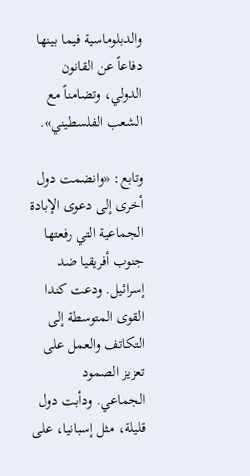والدبلوماسية فيما بينها دفاعاً عن القانون الدولي، وتضامناً مع الشعب الفلسطيني».

وتابع: «وانضمت دول أخرى إلى دعوى الإبادة الجماعية التي رفعتها جنوب أفريقيا ضد إسرائيل. ودعت كندا القوى المتوسطة إلى التكاتف والعمل على تعزيز الصمود الجماعي. ودأبت دول قليلة، مثل إسبانيا، على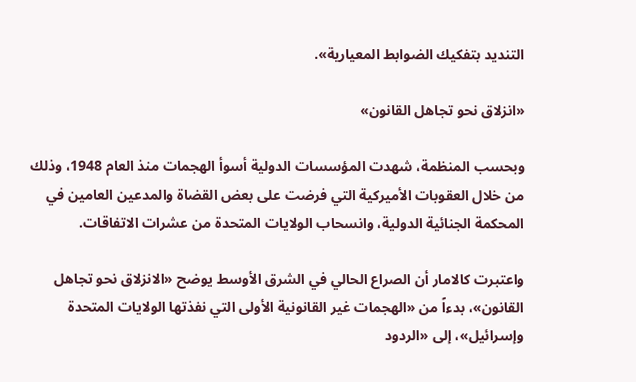التنديد بتفكيك الضوابط المعيارية».

«انزلاق نحو تجاهل القانون»

وبحسب المنظمة، شهدت المؤسسات الدولية أسوأ الهجمات منذ العام 1948، وذلك من خلال العقوبات الأميركية التي فرضت على بعض القضاة والمدعين العامين في المحكمة الجنائية الدولية، وانسحاب الولايات المتحدة من عشرات الاتفاقات.

واعتبرت كالامار أن الصراع الحالي في الشرق الأوسط يوضح «الانزلاق نحو تجاهل القانون»، بدءاً من «الهجمات غير القانونية الأولى التي نفذتها الولايات المتحدة وإسرائيل»، إلى «الردود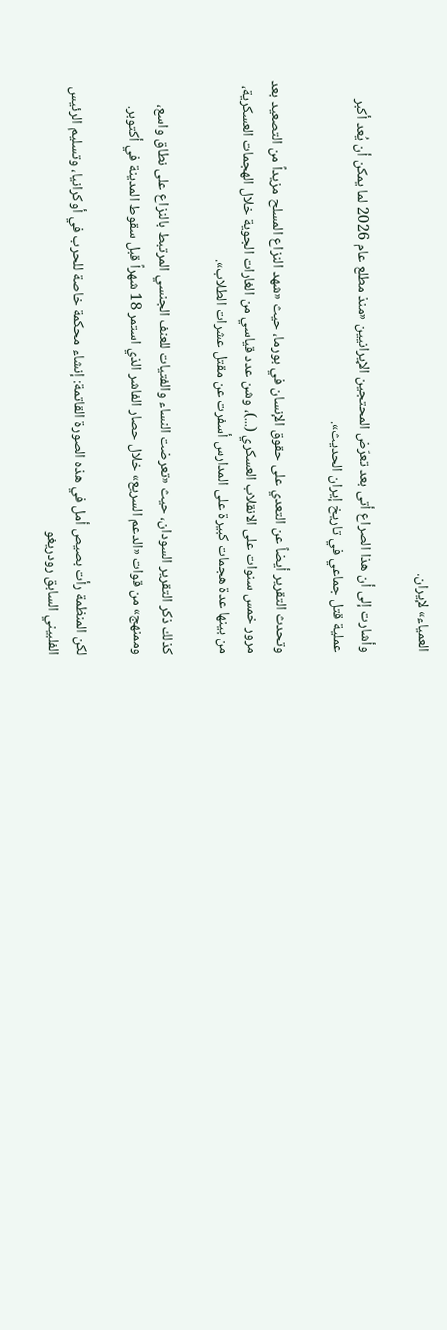العمياء» لإيران.

وأشارت إلى أن هذا الصراع أتى بعد تعرّض المحتجين الإيرانيين «منذ مطلع عام 2026 لما يمكن أن يُعد أكبر عملية قتل جماعي في تاريخ إيران الحديث».

وتحدث التقرير أيضاً عن التعدي على حقوق الإنسان في بورما، حيث «شهد النزاع المسلح مزيداً من التصعيد بعد مرور خمس سنوات على الانقلاب العسكري (...)، وشن عدد قياسي من الغارات الجوية خلال الهجمات العسكرية، من بينها عدة هجمات كبيرة على المدارس أسفرت عن مقتل عشرات الطلاب».

كذلك ذكر التقرير السودان، حيث «تعرضت النساء والفتيات للعنف الجنسي المرتبط بالنزاع على نطاق واسع، وممنهج» من قوات «الدعم السريع» خلال حصار الفاشر الذي استمر 18 شهراً قبل سقوط المدينة في أكتوبر.

لكن المنظمة رأت بصيص أمل في هذه الصورة القاتمة: إنشاء محكمة خاصة للحرب في أوكرانيا، وتسليم الرئيس الفلبيني السابق رودريغو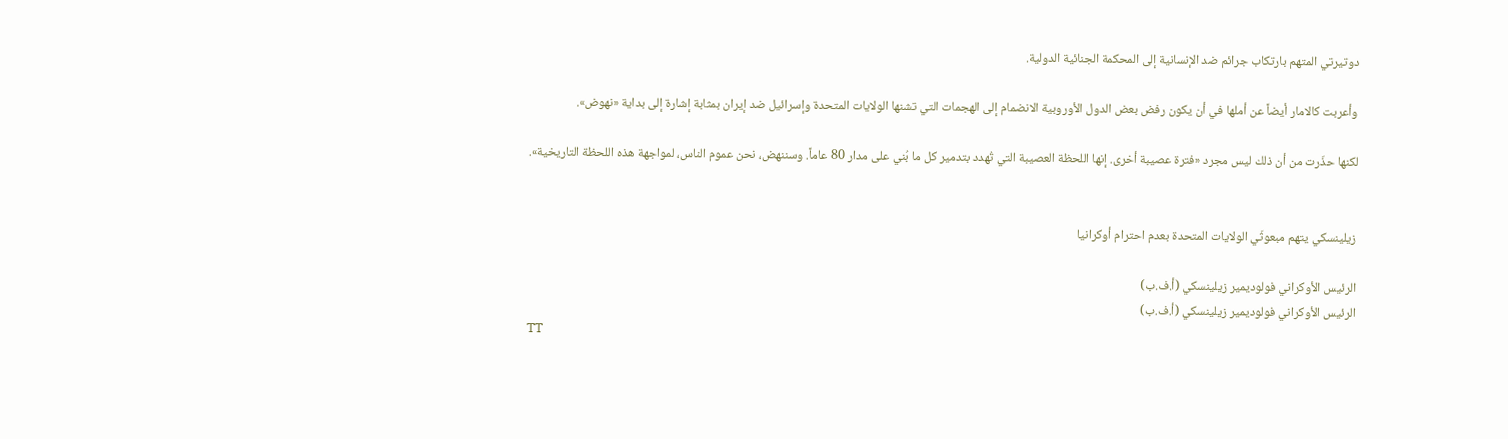دوتيرتي المتهم بارتكاب جرائم ضد الإنسانية إلى المحكمة الجنائية الدولية.

وأعربت كالامار أيضاً عن أملها في أن يكون رفض بعض الدول الأوروبية الانضمام إلى الهجمات التي تشنها الولايات المتحدة وإسرائيل ضد إيران بمثابة إشارة إلى بداية «نهوض».

لكنها حذّرت من أن ذلك ليس مجرد «فترة عصيبة أخرى. إنها اللحظة العصيبة التي تُهدد بتدمير كل ما بُني على مدار 80 عاماً. وسننهض، نحن عموم الناس، لمواجهة هذه اللحظة التاريخية».


زيلينسكي يتهم مبعوثَي الولايات المتحدة بعدم احترام أوكرانيا

الرئيس الأوكراني فولوديمير زيلينسكي (أ.ف.ب)
الرئيس الأوكراني فولوديمير زيلينسكي (أ.ف.ب)
TT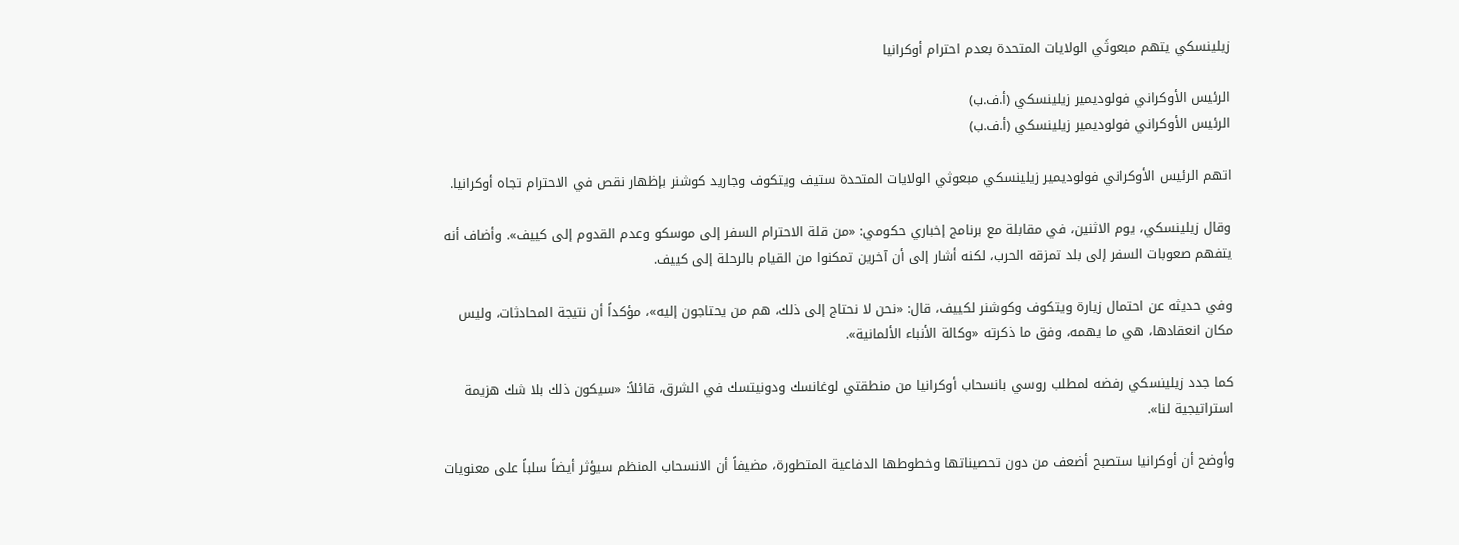زيلينسكي يتهم مبعوثَي الولايات المتحدة بعدم احترام أوكرانيا

الرئيس الأوكراني فولوديمير زيلينسكي (أ.ف.ب)
الرئيس الأوكراني فولوديمير زيلينسكي (أ.ف.ب)

اتهم الرئيس الأوكراني فولوديمير زيلينسكي مبعوثي الولايات المتحدة ستيف ويتكوف وجاريد كوشنر بإظهار نقص في الاحترام تجاه أوكرانيا.

وقال زيلينسكي، يوم الاثنين، في مقابلة مع برنامج إخباري حكومي: «من قلة الاحترام السفر إلى موسكو وعدم القدوم إلى كييف». وأضاف أنه يتفهم صعوبات السفر إلى بلد تمزقه الحرب، لكنه أشار إلى أن آخرين تمكنوا من القيام بالرحلة إلى كييف.

وفي حديثه عن احتمال زيارة ويتكوف وكوشنر لكييف، قال: «نحن لا نحتاج إلى ذلك، هم من يحتاجون إليه»، مؤكداً أن نتيجة المحادثات، وليس مكان انعقادها، هي ما يهمه، وفق ما ذكرته «وكالة الأنباء الألمانية».

كما جدد زيلينسكي رفضه لمطلب روسي بانسحاب أوكرانيا من منطقتي لوغانسك ودونيتسك في الشرق، قائلاً: «سيكون ذلك بلا شك هزيمة استراتيجية لنا».

وأوضح أن أوكرانيا ستصبح أضعف من دون تحصيناتها وخطوطها الدفاعية المتطورة، مضيفاً أن الانسحاب المنظم سيؤثر أيضاً سلباً على معنويات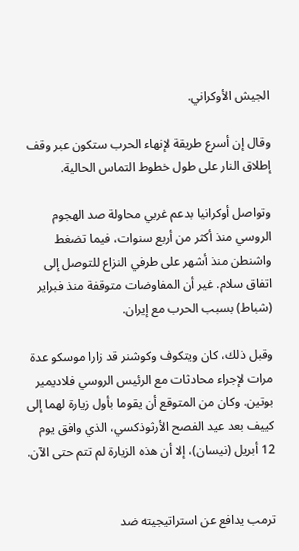الجيش الأوكراني.

وقال إن أسرع طريقة لإنهاء الحرب ستكون عبر وقف إطلاق النار على طول خطوط التماس الحالية.

وتواصل أوكرانيا بدعم غربي محاولة صد الهجوم الروسي منذ أكثر من أربع سنوات، فيما تضغط واشنطن منذ أشهر على طرفي النزاع للتوصل إلى اتفاق سلام. غير أن المفاوضات متوقفة منذ فبراير (شباط) بسبب الحرب مع إيران.

وقبل ذلك، كان ويتكوف وكوشنر قد زارا موسكو عدة مرات لإجراء محادثات مع الرئيس الروسي فلاديمير بوتين. وكان من المتوقع أن يقوما بأول زيارة لهما إلى كييف بعد عيد الفصح الأرثوذكسي، الذي وافق يوم 12 أبريل (نيسان)، إلا أن هذه الزيارة لم تتم حتى الآن.


ترمب يدافع عن استراتيجيته ضد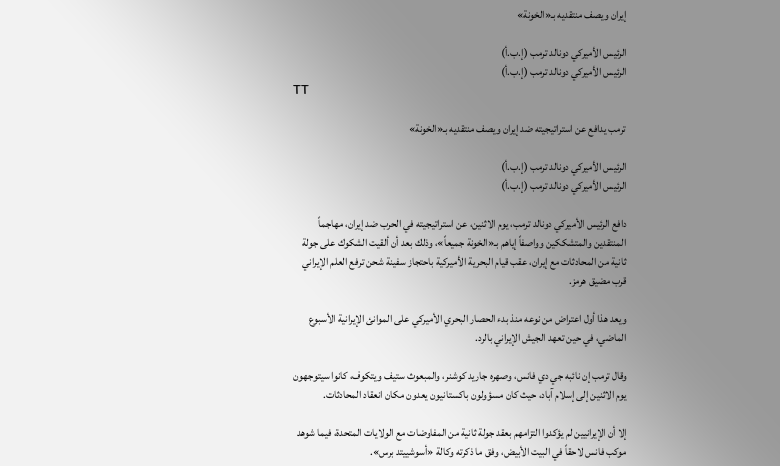إيران ويصف منتقديه بـ«الخونة»

الرئيس الأميركي دونالد ترمب (إ.ب.أ)
الرئيس الأميركي دونالد ترمب (إ.ب.أ)
TT

ترمب يدافع عن استراتيجيته ضد إيران ويصف منتقديه بـ«الخونة»

الرئيس الأميركي دونالد ترمب (إ.ب.أ)
الرئيس الأميركي دونالد ترمب (إ.ب.أ)

دافع الرئيس الأميركي دونالد ترمب، يوم الاثنين، عن استراتيجيته في الحرب ضد إيران، مهاجماً المنتقدين والمتشككين وواصفاً إياهم بـ«الخونة جميعاً»، وذلك بعد أن ألقيت الشكوك على جولة ثانية من المحادثات مع إيران، عقب قيام البحرية الأميركية باحتجاز سفينة شحن ترفع العلم الإيراني قرب مضيق هرمز.

ويعد هذا أول اعتراض من نوعه منذ بدء الحصار البحري الأميركي على الموانئ الإيرانية الأسبوع الماضي، في حين تعهد الجيش الإيراني بالرد.

وقال ترمب إن نائبه جي دي فانس، وصهره جاريد كوشنر، والمبعوث ستيف ويتكوف، كانوا سيتوجهون يوم الاثنين إلى إسلام آباد، حيث كان مسؤولون باكستانيون يعدون مكان انعقاد المحادثات.

إلا أن الإيرانيين لم يؤكدوا التزامهم بعقد جولة ثانية من المفاوضات مع الولايات المتحدة، فيما شوهد موكب فانس لاحقاً في البيت الأبيض، وفق ما ذكرته وكالة «أسوشييتد برس».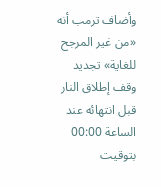وأضاف ترمب أنه «من غير المرجح للغاية» تجديد وقف إطلاق النار قبل انتهائه عند الساعة 00:00 بتوقيت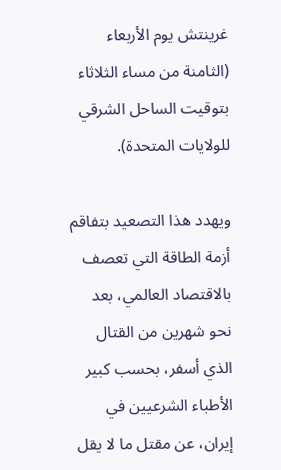غرينتش يوم الأربعاء (الثامنة من مساء الثلاثاء بتوقيت الساحل الشرقي للولايات المتحدة).

ويهدد هذا التصعيد بتفاقم أزمة الطاقة التي تعصف بالاقتصاد العالمي، بعد نحو شهرين من القتال الذي أسفر، بحسب كبير الأطباء الشرعيين في إيران، عن مقتل ما لا يقل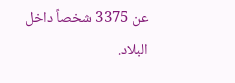عن 3375 شخصاً داخل البلاد.